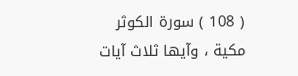( 108 ) سورة الكوثر
مكية ، وآيها ثلاث آيات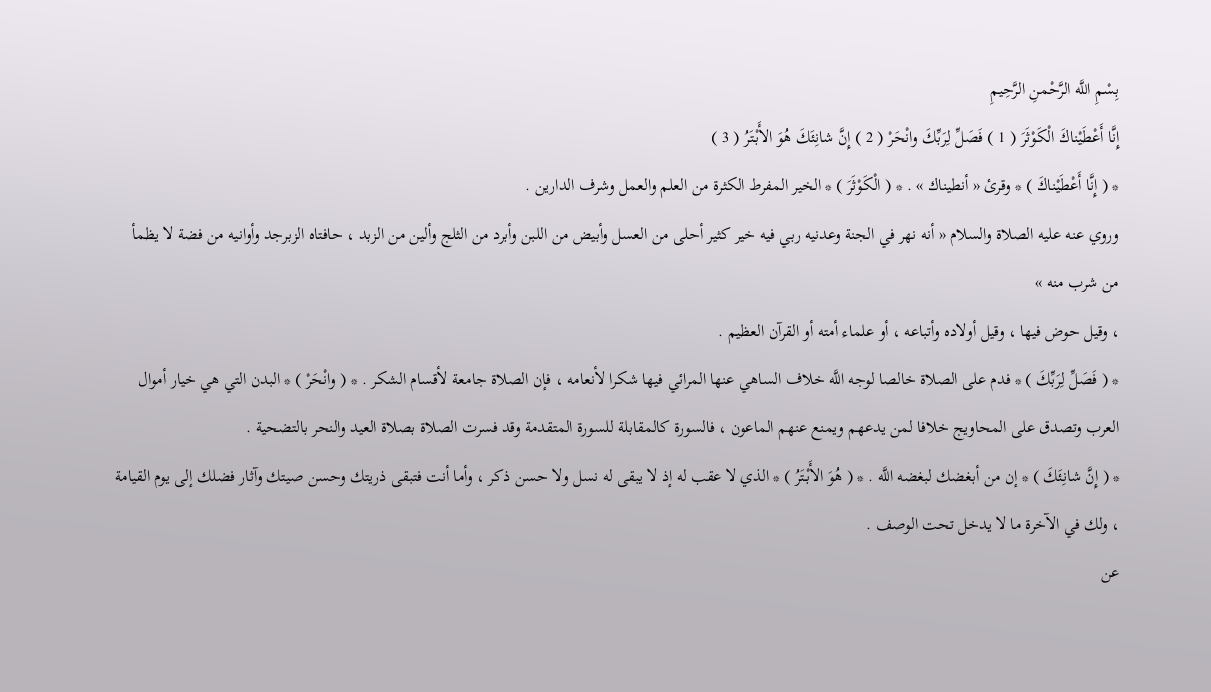بِسْمِ اللَّه الرَّحْمنِ الرَّحِيمِ
إِنَّا أَعْطَيْناكَ الْكَوْثَرَ ( 1 ) فَصَلِّ لِرَبِّكَ وانْحَرْ ( 2 ) إِنَّ شانِئَكَ هُوَ الأَبْتَرُ ( 3 )
* ( إِنَّا أَعْطَيْناكَ ) * وقرئ « أنطيناك » . * ( الْكَوْثَرَ ) * الخير المفرط الكثرة من العلم والعمل وشرف الدارين .
وروي عنه عليه الصلاة والسلام « أنه نهر في الجنة وعدنيه ربي فيه خير كثير أحلى من العسل وأبيض من اللبن وأبرد من الثلج وألين من الزبد ، حافتاه الزبرجد وأوانيه من فضة لا يظمأ من شرب منه »
، وقيل حوض فيها ، وقيل أولاده وأتباعه ، أو علماء أمته أو القرآن العظيم .
* ( فَصَلِّ لِرَبِّكَ ) * فدم على الصلاة خالصا لوجه اللَّه خلاف الساهي عنها المرائي فيها شكرا لأنعامه ، فإن الصلاة جامعة لأقسام الشكر . * ( وانْحَرْ ) * البدن التي هي خيار أموال العرب وتصدق على المحاويج خلافا لمن يدعهم ويمنع عنهم الماعون ، فالسورة كالمقابلة للسورة المتقدمة وقد فسرت الصلاة بصلاة العيد والنحر بالتضحية .
* ( إِنَّ شانِئَكَ ) * إن من أبغضك لبغضه اللَّه . * ( هُوَ الأَبْتَرُ ) * الذي لا عقب له إذ لا يبقى له نسل ولا حسن ذكر ، وأما أنت فتبقى ذريتك وحسن صيتك وآثار فضلك إلى يوم القيامة ، ولك في الآخرة ما لا يدخل تحت الوصف .
عن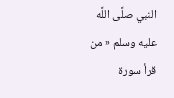النبي صلَّى اللَّه عليه وسلم « من قرأ سورة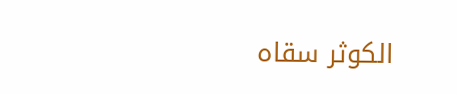الكوثر سقاه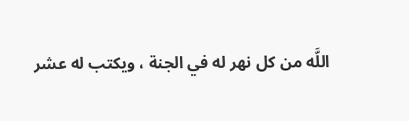اللَّه من كل نهر له في الجنة ، ويكتب له عشر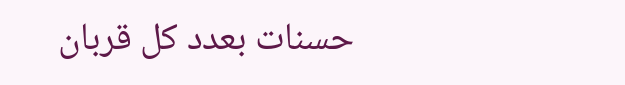حسنات بعدد كل قربان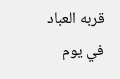قربه العباد في يوم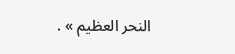النحر العظيم » .